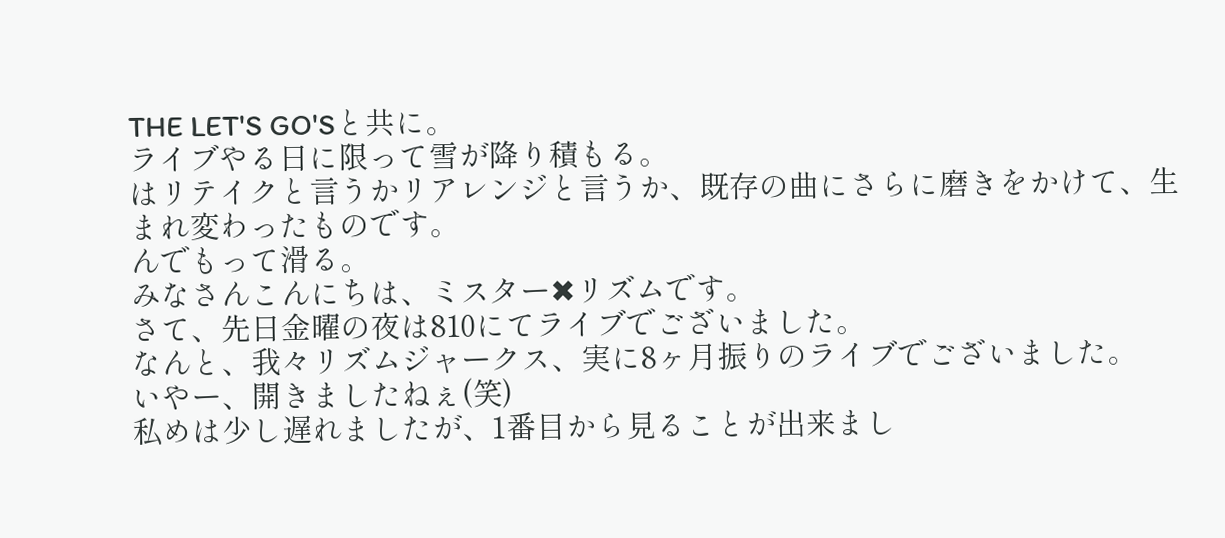THE LET'S GO'Sと共に。
ライブやる日に限って雪が降り積もる。
はリテイクと言うかリアレンジと言うか、既存の曲にさらに磨きをかけて、生まれ変わったものです。
んでもって滑る。
みなさんこんにちは、ミスター✖リズムです。
さて、先日金曜の夜は810にてライブでございました。
なんと、我々リズムジャークス、実に8ヶ月振りのライブでございました。
いやー、開きましたねぇ(笑)
私めは少し遅れましたが、1番目から見ることが出来まし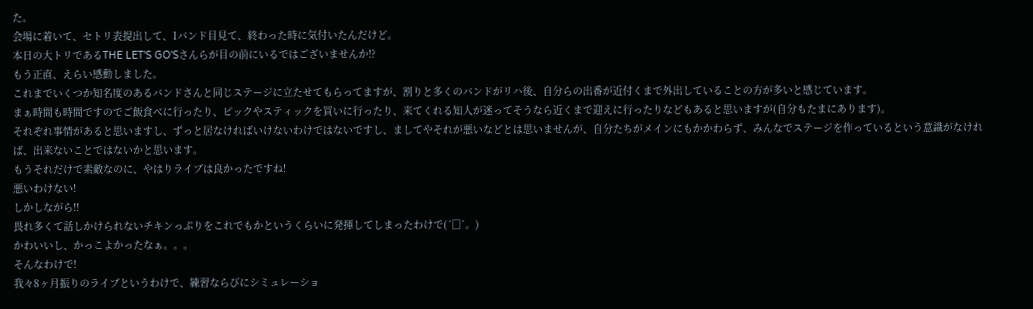た。
会場に着いて、セトリ表提出して、1バンド目見て、終わった時に気付いたんだけど。
本日の大トリであるTHE LET'S GO'Sさんらが目の前にいるではございませんか⁉
もう正直、えらい感動しました。
これまでいくつか知名度のあるバンドさんと同じステージに立たせてもらってますが、割りと多くのバンドがリハ後、自分らの出番が近付くまで外出していることの方が多いと感じています。
まぁ時間も時間ですのでご飯食べに行ったり、ピックやスティックを買いに行ったり、来てくれる知人が迷ってそうなら近くまで迎えに行ったりなどもあると思いますが(自分もたまにあります)。
それぞれ事情があると思いますし、ずっと居なければいけないわけではないですし、ましてやそれが悪いなどとは思いませんが、自分たちがメインにもかかわらず、みんなでステージを作っているという意識がなければ、出来ないことではないかと思います。
もうそれだけで素敵なのに、やはりライブは良かったですね!
悪いわけない!
しかしながら‼
畏れ多くて話しかけられないチキンっぷりをこれでもかというくらいに発揮してしまったわけで(´□`。)
かわいいし、かっこよかったなぁ。。。
そんなわけで!
我々8ヶ月振りのライブというわけで、練習ならびにシミュレーショ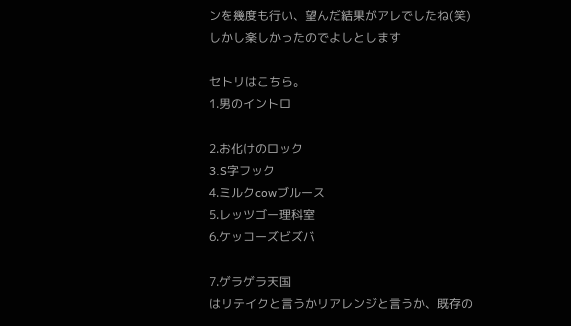ンを幾度も行い、望んだ結果がアレでしたね(笑)
しかし楽しかったのでよしとします

セトリはこちら。
1.男のイントロ

2.お化けのロック
3.S字フック
4.ミルクcowブルース
5.レッツゴー理科室
6.ケッコーズビズバ

7.ゲラゲラ天国
はリテイクと言うかリアレンジと言うか、既存の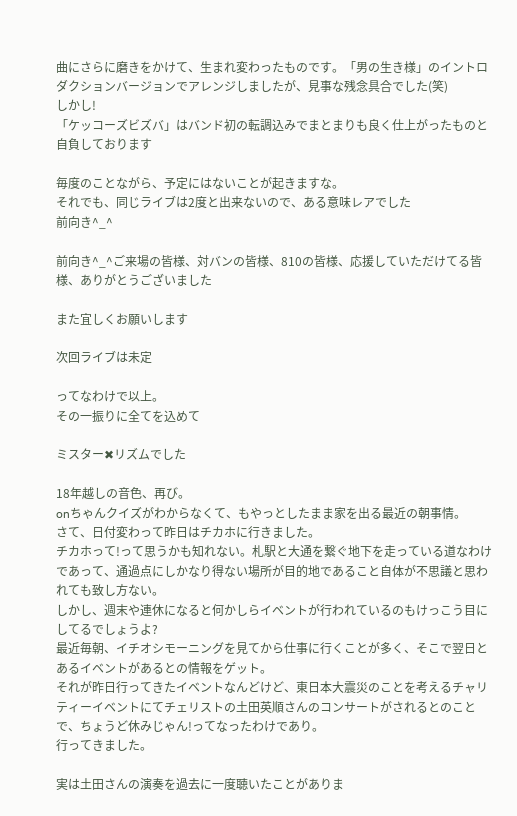曲にさらに磨きをかけて、生まれ変わったものです。「男の生き様」のイントロダクションバージョンでアレンジしましたが、見事な残念具合でした(笑)
しかし!
「ケッコーズビズバ」はバンド初の転調込みでまとまりも良く仕上がったものと自負しております

毎度のことながら、予定にはないことが起きますな。
それでも、同じライブは2度と出来ないので、ある意味レアでした
前向き^_^

前向き^_^ご来場の皆様、対バンの皆様、810の皆様、応援していただけてる皆様、ありがとうございました

また宜しくお願いします

次回ライブは未定

ってなわけで以上。
その一振りに全てを込めて

ミスター✖リズムでした

18年越しの音色、再び。
onちゃんクイズがわからなくて、もやっとしたまま家を出る最近の朝事情。
さて、日付変わって昨日はチカホに行きました。
チカホって!って思うかも知れない。札駅と大通を繋ぐ地下を走っている道なわけであって、通過点にしかなり得ない場所が目的地であること自体が不思議と思われても致し方ない。
しかし、週末や連休になると何かしらイベントが行われているのもけっこう目にしてるでしょうよ?
最近毎朝、イチオシモーニングを見てから仕事に行くことが多く、そこで翌日とあるイベントがあるとの情報をゲット。
それが昨日行ってきたイベントなんどけど、東日本大震災のことを考えるチャリティーイベントにてチェリストの土田英順さんのコンサートがされるとのことで、ちょうど休みじゃん!ってなったわけであり。
行ってきました。

実は土田さんの演奏を過去に一度聴いたことがありま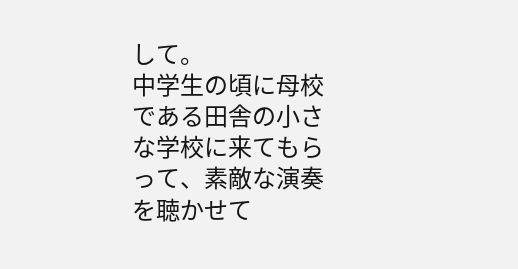して。
中学生の頃に母校である田舎の小さな学校に来てもらって、素敵な演奏を聴かせて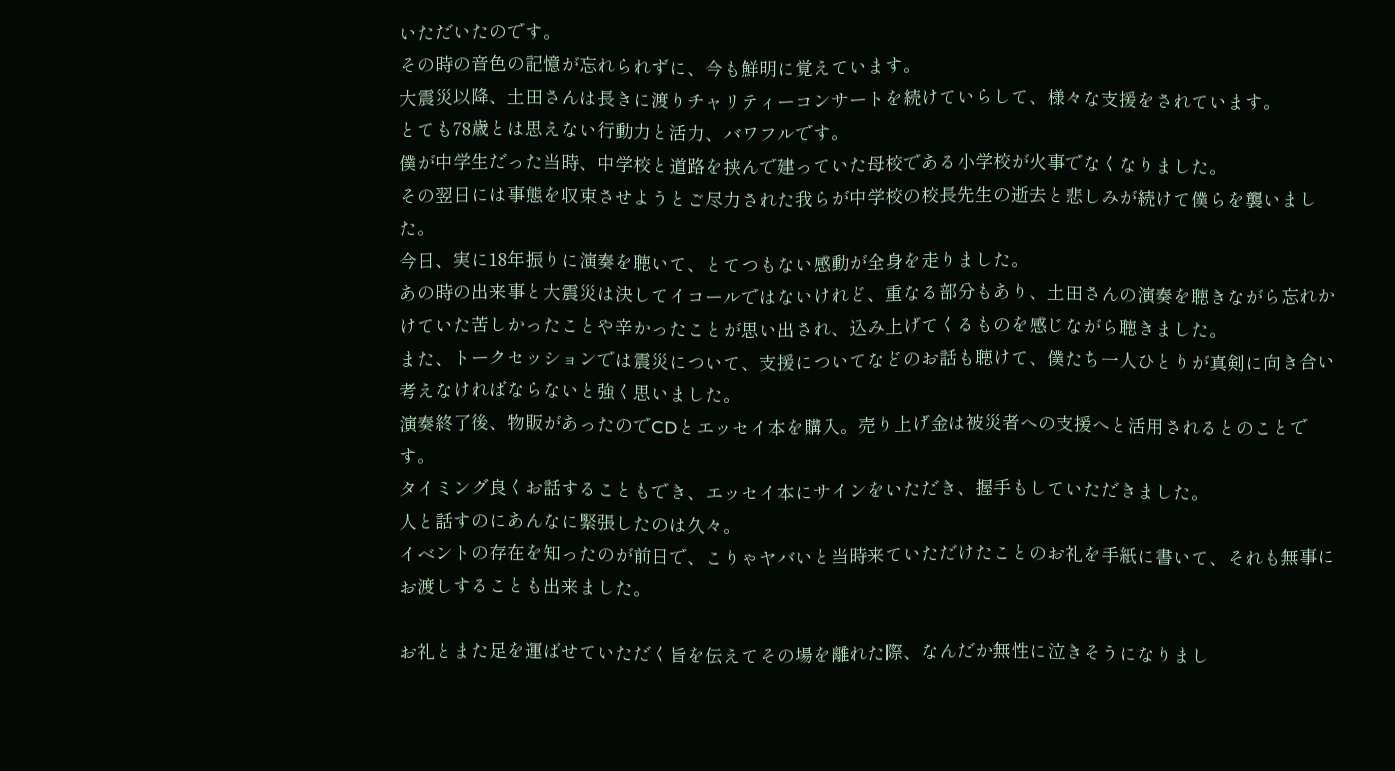いただいたのです。
その時の音色の記憶が忘れられずに、今も鮮明に覚えています。
大震災以降、土田さんは長きに渡りチャリティーコンサートを続けていらして、様々な支援をされています。
とても78歳とは思えない行動力と活力、バワフルです。
僕が中学生だった当時、中学校と道路を挟んで建っていた母校である小学校が火事でなくなりました。
その翌日には事態を収束させようとご尽力された我らが中学校の校長先生の逝去と悲しみが続けて僕らを襲いました。
今日、実に18年振りに演奏を聴いて、とてつもない感動が全身を走りました。
あの時の出来事と大震災は決してイコールではないけれど、重なる部分もあり、土田さんの演奏を聴きながら忘れかけていた苦しかったことや辛かったことが思い出され、込み上げてくるものを感じながら聴きました。
また、トークセッションでは震災について、支援についてなどのお話も聴けて、僕たち一人ひとりが真剣に向き合い考えなければならないと強く思いました。
演奏終了後、物販があったのでCDとエッセイ本を購入。売り上げ金は被災者への支援へと活用されるとのことです。
タイミング良くお話することもでき、エッセイ本にサインをいただき、握手もしていただきました。
人と話すのにあんなに緊張したのは久々。
イベントの存在を知ったのが前日で、こりゃヤバいと当時来ていただけたことのお礼を手紙に書いて、それも無事にお渡しすることも出来ました。

お礼とまた足を運ばせていただく旨を伝えてその場を離れた際、なんだか無性に泣きそうになりまし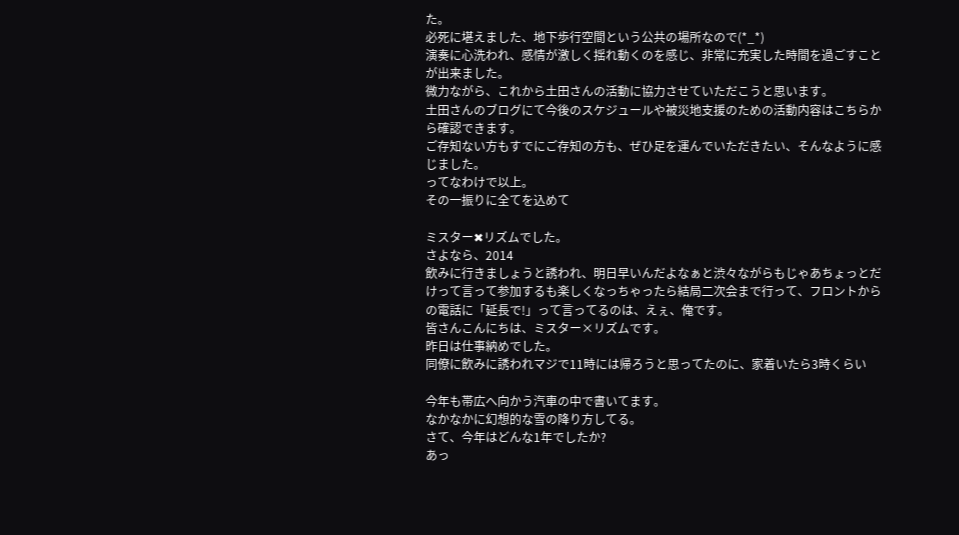た。
必死に堪えました、地下歩行空間という公共の場所なので(*_*)
演奏に心洗われ、感情が激しく揺れ動くのを感じ、非常に充実した時間を過ごすことが出来ました。
微力ながら、これから土田さんの活動に協力させていただこうと思います。
土田さんのブログにて今後のスケジュールや被災地支援のための活動内容はこちらから確認できます。
ご存知ない方もすでにご存知の方も、ぜひ足を運んでいただきたい、そんなように感じました。
ってなわけで以上。
その一振りに全てを込めて

ミスター✖リズムでした。
さよなら、2014
飲みに行きましょうと誘われ、明日早いんだよなぁと渋々ながらもじゃあちょっとだけって言って参加するも楽しくなっちゃったら結局二次会まで行って、フロントからの電話に「延長で!」って言ってるのは、えぇ、俺です。
皆さんこんにちは、ミスター×リズムです。
昨日は仕事納めでした。
同僚に飲みに誘われマジで11時には帰ろうと思ってたのに、家着いたら3時くらい

今年も帯広へ向かう汽車の中で書いてます。
なかなかに幻想的な雪の降り方してる。
さて、今年はどんな1年でしたか?
あっ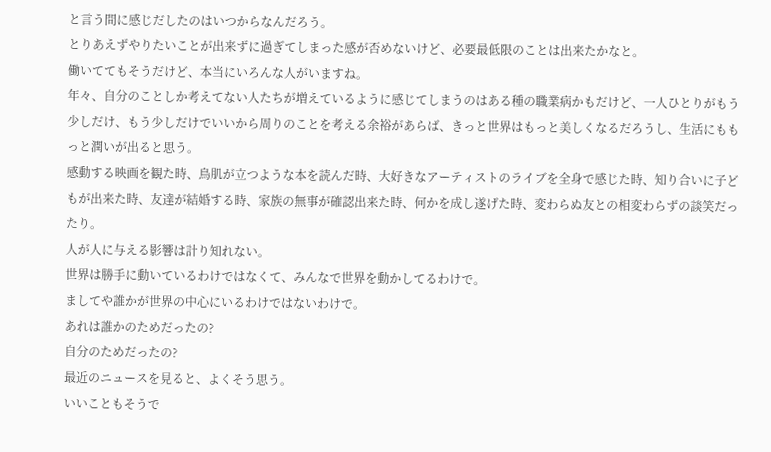と言う間に感じだしたのはいつからなんだろう。
とりあえずやりたいことが出来ずに過ぎてしまった感が否めないけど、必要最低限のことは出来たかなと。
働いててもそうだけど、本当にいろんな人がいますね。
年々、自分のことしか考えてない人たちが増えているように感じてしまうのはある種の職業病かもだけど、一人ひとりがもう少しだけ、もう少しだけでいいから周りのことを考える余裕があらば、きっと世界はもっと美しくなるだろうし、生活にももっと潤いが出ると思う。
感動する映画を観た時、鳥肌が立つような本を読んだ時、大好きなアーティストのライブを全身で感じた時、知り合いに子どもが出来た時、友達が結婚する時、家族の無事が確認出来た時、何かを成し遂げた時、変わらぬ友との相変わらずの談笑だったり。
人が人に与える影響は計り知れない。
世界は勝手に動いているわけではなくて、みんなで世界を動かしてるわけで。
ましてや誰かが世界の中心にいるわけではないわけで。
あれは誰かのためだったの?
自分のためだったの?
最近のニュースを見ると、よくそう思う。
いいこともそうで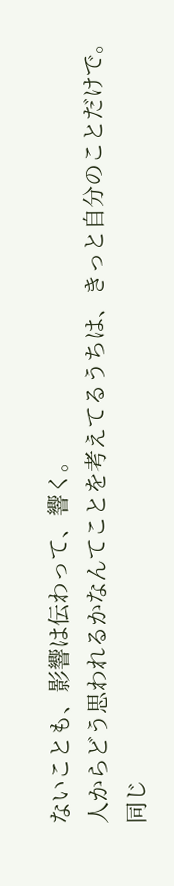ないことも、影響は伝わって、響く。
人からどう思われるかなんてことを考えてるうちは、きっと自分のことだけで。
同じ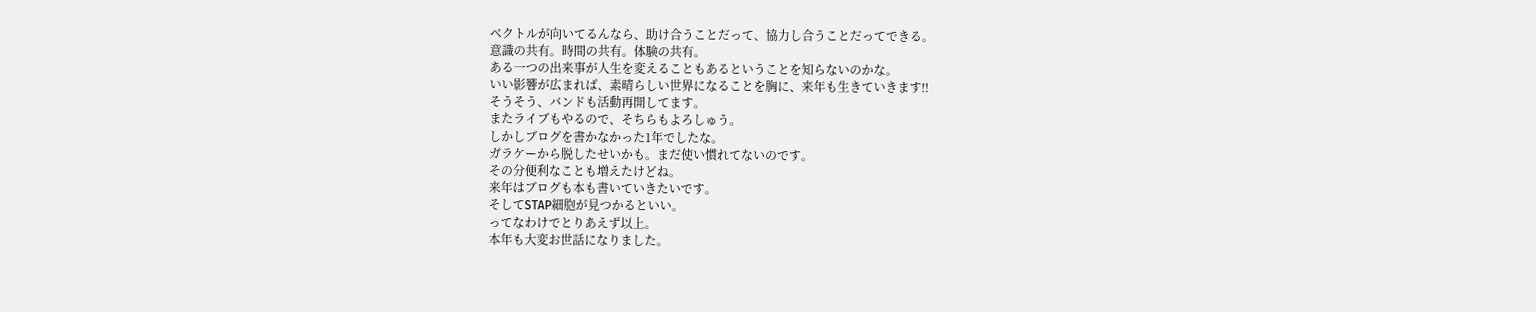ベクトルが向いてるんなら、助け合うことだって、協力し合うことだってできる。
意識の共有。時間の共有。体験の共有。
ある一つの出来事が人生を変えることもあるということを知らないのかな。
いい影響が広まれば、素晴らしい世界になることを胸に、来年も生きていきます‼
そうそう、バンドも活動再開してます。
またライブもやるので、そちらもよろしゅう。
しかしブログを書かなかった1年でしたな。
ガラケーから脱したせいかも。まだ使い慣れてないのです。
その分便利なことも増えたけどね。
来年はブログも本も書いていきたいです。
そしてSTAP細胞が見つかるといい。
ってなわけでとりあえず以上。
本年も大変お世話になりました。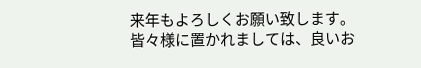来年もよろしくお願い致します。
皆々様に置かれましては、良いお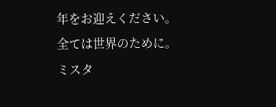年をお迎えください。
全ては世界のために。
ミスタ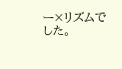ー×リズムでした。